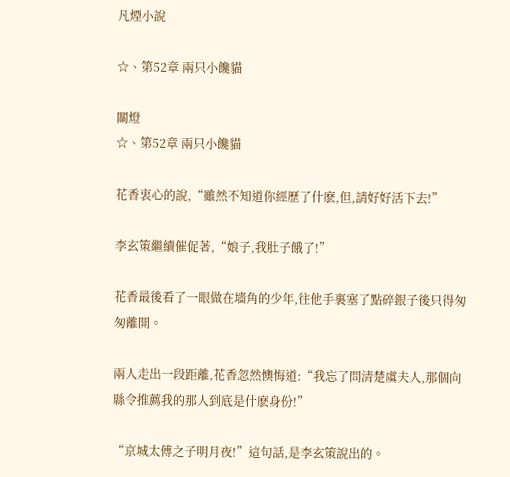凡煙小說

☆、第52章 兩只小饞貓

關燈
☆、第52章 兩只小饞貓

花香衷心的說,“雖然不知道你經歷了什麽,但,請好好活下去!”

李玄策繼續催促著,“娘子,我肚子餓了!”

花香最後看了一眼做在墻角的少年,往他手裏塞了點碎銀子後只得匆匆離開。

兩人走出一段距離,花香忽然懊悔道:“我忘了問清楚虞夫人,那個向縣令推薦我的那人到底是什麽身份!”

“京城太傅之子明月夜!”這句話,是李玄策說出的。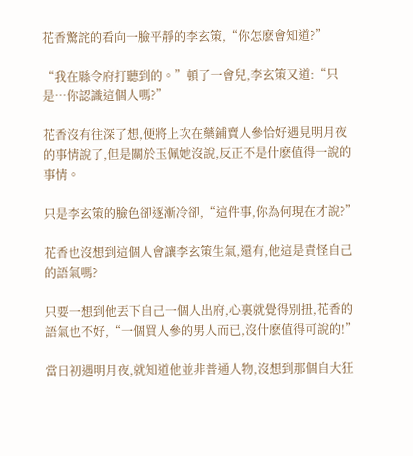花香驚詫的看向一臉平靜的李玄策,“你怎麽會知道?”

“我在縣令府打聽到的。”頓了一會兒,李玄策又道:“只是…你認識這個人嗎?”

花香沒有往深了想,便將上次在藥鋪賣人參恰好遇見明月夜的事情說了,但是關於玉佩她沒說,反正不是什麽值得一說的事情。

只是李玄策的臉色卻逐漸冷卻,“這件事,你為何現在才說?”

花香也沒想到這個人會讓李玄策生氣,還有,他這是責怪自己的語氣嗎?

只要一想到他丟下自己一個人出府,心裏就覺得別扭,花香的語氣也不好,“一個買人參的男人而已,沒什麽值得可說的!”

當日初遇明月夜,就知道他並非普通人物,沒想到那個自大狂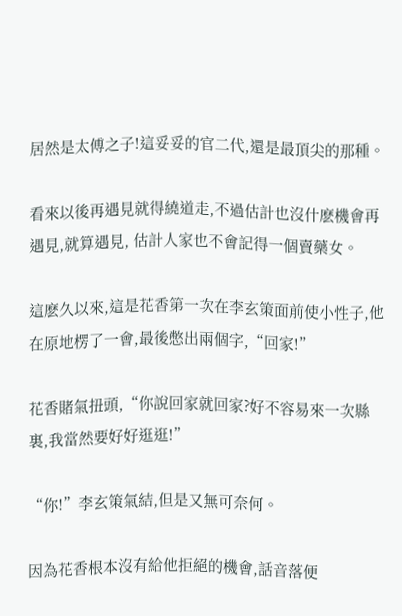居然是太傅之子!這妥妥的官二代,還是最頂尖的那種。

看來以後再遇見就得繞道走,不過估計也沒什麽機會再遇見,就算遇見, 估計人家也不會記得一個賣藥女。

這麽久以來,這是花香第一次在李玄策面前使小性子,他在原地楞了一會,最後憋出兩個字,“回家!”

花香賭氣扭頭,“你說回家就回家?好不容易來一次縣裏,我當然要好好逛逛!”

“你!”李玄策氣結,但是又無可奈何。

因為花香根本沒有給他拒絕的機會,話音落便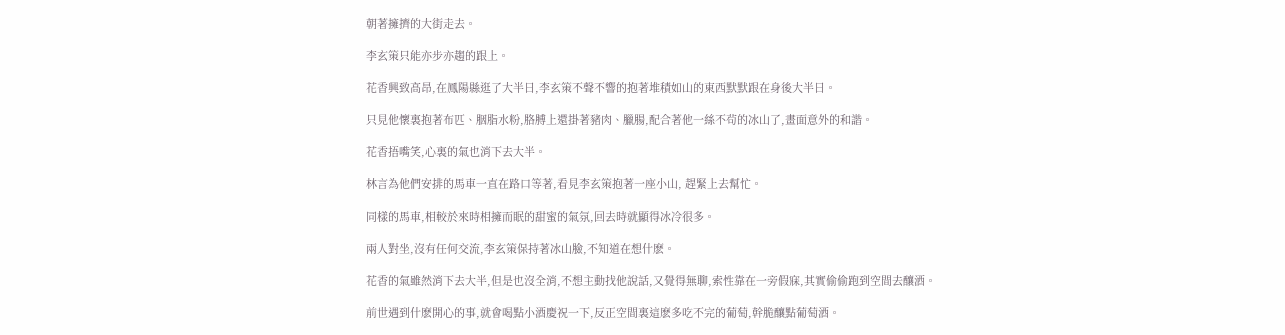朝著擁擠的大街走去。

李玄策只能亦步亦趨的跟上。

花香興致高昂,在鳳陽縣逛了大半日,李玄策不聲不響的抱著堆積如山的東西默默跟在身後大半日。

只見他懷裏抱著布匹、胭脂水粉,胳膊上還掛著豬肉、臘腸,配合著他一絲不茍的冰山了,畫面意外的和諧。

花香捂嘴笑,心裏的氣也消下去大半。

林言為他們安排的馬車一直在路口等著,看見李玄策抱著一座小山, 趕緊上去幫忙。

同樣的馬車,相較於來時相擁而眠的甜蜜的氣氛,回去時就顯得冰冷很多。

兩人對坐,沒有任何交流,李玄策保持著冰山臉,不知道在想什麽。

花香的氣雖然消下去大半,但是也沒全消,不想主動找他說話,又覺得無聊,索性靠在一旁假寐,其實偷偷跑到空間去釀酒。

前世遇到什麽開心的事,就會喝點小酒慶祝一下,反正空間裏這麽多吃不完的葡萄,幹脆釀點葡萄酒。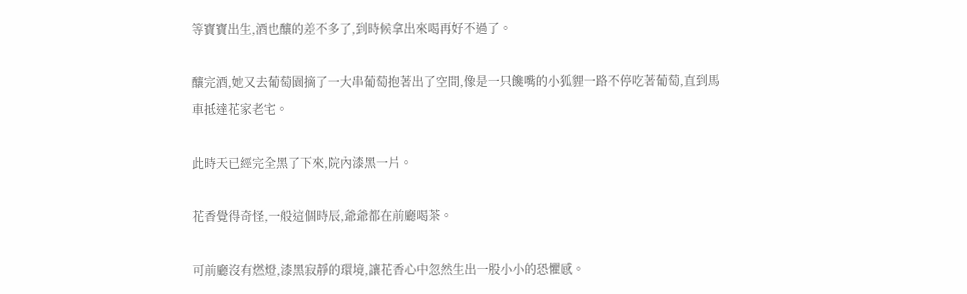等寶寶出生,酒也釀的差不多了,到時候拿出來喝再好不過了。

釀完酒,她又去葡萄園摘了一大串葡萄抱著出了空間,像是一只饞嘴的小狐貍一路不停吃著葡萄,直到馬車抵達花家老宅。

此時天已經完全黑了下來,院內漆黑一片。

花香覺得奇怪,一般這個時辰,爺爺都在前廳喝茶。

可前廳沒有燃燈,漆黑寂靜的環境,讓花香心中忽然生出一股小小的恐懼感。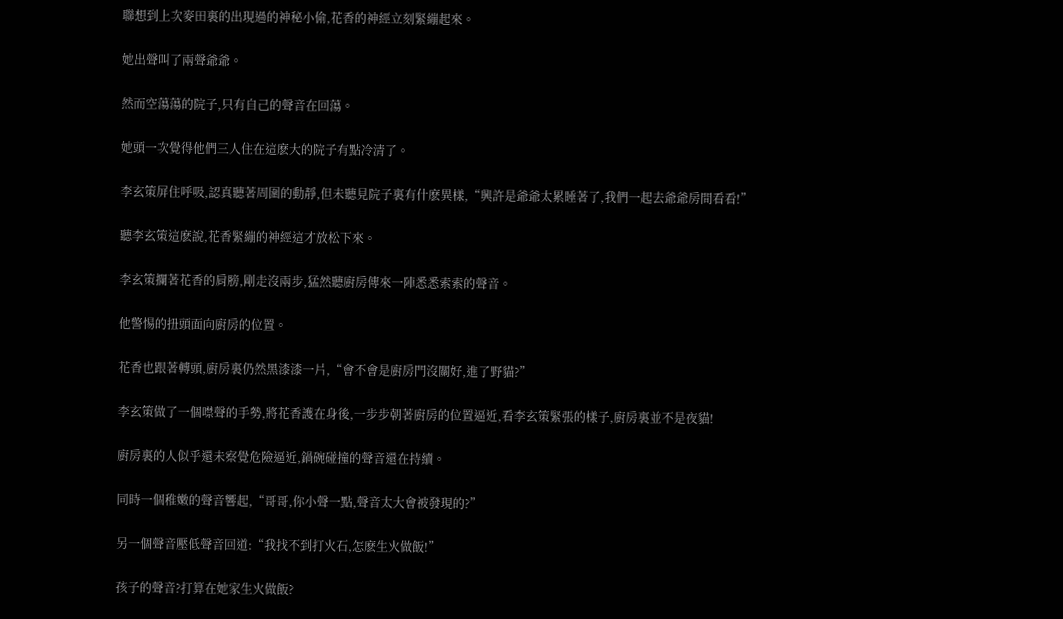聯想到上次麥田裏的出現過的神秘小偷,花香的神經立刻緊繃起來。

她出聲叫了兩聲爺爺。

然而空蕩蕩的院子,只有自己的聲音在回蕩。

她頭一次覺得他們三人住在這麽大的院子有點冷清了。

李玄策屏住呼吸,認真聽著周圍的動靜,但未聽見院子裏有什麽異樣,“興許是爺爺太累睡著了,我們一起去爺爺房間看看!”

聽李玄策這麽說,花香緊繃的神經這才放松下來。

李玄策攔著花香的肩膀,剛走沒兩步,猛然聽廚房傳來一陣悉悉索索的聲音。

他警惕的扭頭面向廚房的位置。

花香也跟著轉頭,廚房裏仍然黑漆漆一片,“會不會是廚房門沒關好,進了野貓?”

李玄策做了一個噤聲的手勢,將花香護在身後,一步步朝著廚房的位置逼近,看李玄策緊張的樣子,廚房裏並不是夜貓!

廚房裏的人似乎還未察覺危險逼近,鍋碗碰撞的聲音還在持續。

同時一個稚嫩的聲音響起,“哥哥,你小聲一點,聲音太大會被發現的?”

另一個聲音壓低聲音回道:“我找不到打火石,怎麽生火做飯!”

孩子的聲音?打算在她家生火做飯?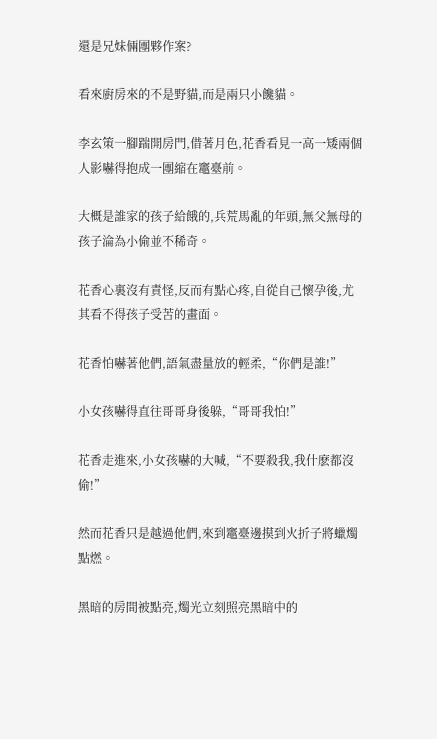還是兄妹倆團夥作案?

看來廚房來的不是野貓,而是兩只小饞貓。

李玄策一腳踹開房門,借著月色,花香看見一高一矮兩個人影嚇得抱成一團縮在竈臺前。

大概是誰家的孩子給餓的,兵荒馬亂的年頭,無父無母的孩子淪為小偷並不稀奇。

花香心裏沒有責怪,反而有點心疼,自從自己懷孕後,尤其看不得孩子受苦的畫面。

花香怕嚇著他們,語氣盡量放的輕柔,“你們是誰!”

小女孩嚇得直往哥哥身後躲,“哥哥我怕!”

花香走進來,小女孩嚇的大喊,“不要殺我,我什麽都沒偷!”

然而花香只是越過他們,來到竈臺邊摸到火折子將蠟燭點燃。

黑暗的房間被點亮,燭光立刻照亮黑暗中的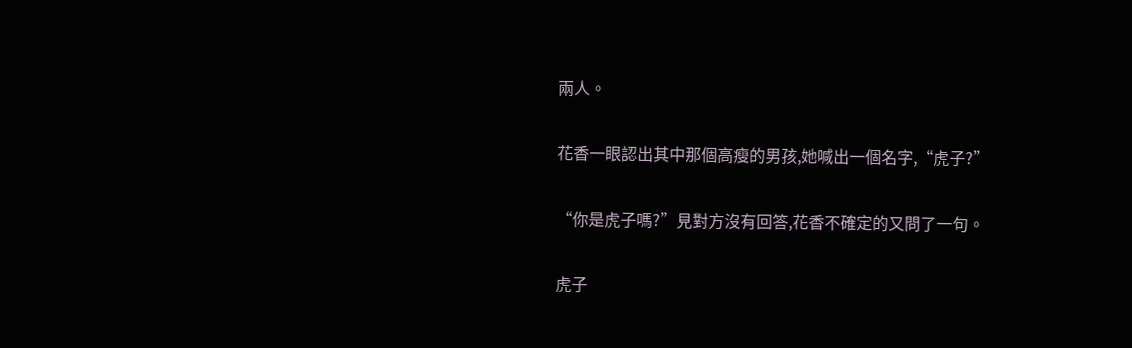兩人。

花香一眼認出其中那個高瘦的男孩,她喊出一個名字,“虎子?”

“你是虎子嗎?”見對方沒有回答,花香不確定的又問了一句。

虎子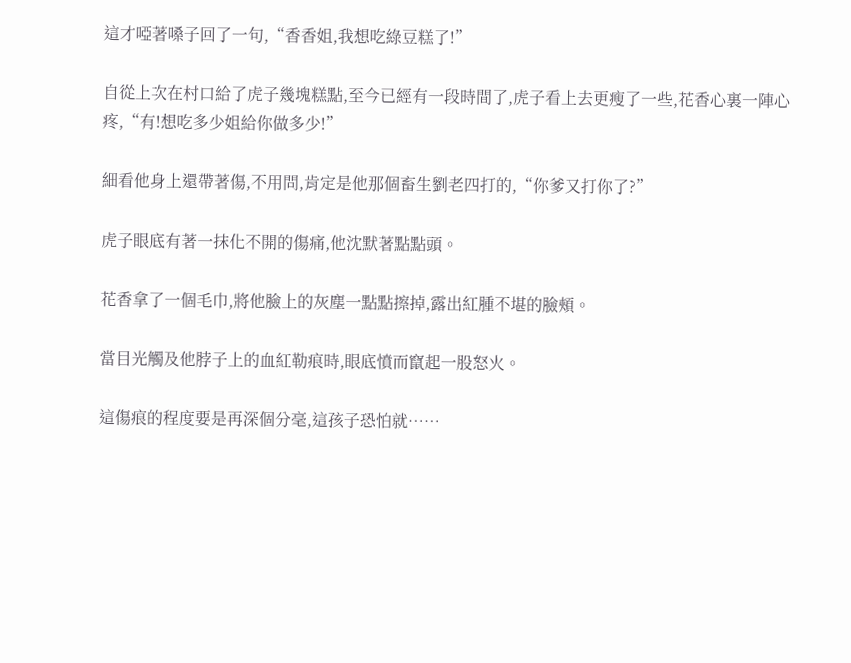這才啞著嗓子回了一句,“香香姐,我想吃綠豆糕了!”

自從上次在村口給了虎子幾塊糕點,至今已經有一段時間了,虎子看上去更瘦了一些,花香心裏一陣心疼,“有!想吃多少姐給你做多少!”

細看他身上還帶著傷,不用問,肯定是他那個畜生劉老四打的,“你爹又打你了?”

虎子眼底有著一抹化不開的傷痛,他沈默著點點頭。

花香拿了一個毛巾,將他臉上的灰塵一點點擦掉,露出紅腫不堪的臉頰。

當目光觸及他脖子上的血紅勒痕時,眼底憤而竄起一股怒火。

這傷痕的程度要是再深個分毫,這孩子恐怕就……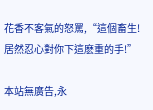花香不客氣的怒罵,“這個畜生!居然忍心對你下這麽重的手!”

本站無廣告,永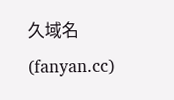久域名(fanyan.cc)